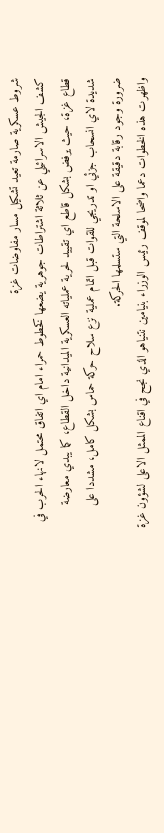شروط عسكرية صارمة تعيد تشكيل مسار مفاوضات غزة
كشف الجيش الاسرائيلي عن ثلاثة اشتراطات جوهرية يضعها كخطوط حمراء امام اي اتفاق محتمل لانهاء الحرب في قطاع غزة، حيث يرفض بشكل قاطع اي تقييد لحرية عملياته العسكرية الميدانية داخل القطاع، كما يبدي معارضة شديدة لاي انسحاب جزئي او تدريجي للقوات قبل اتمام عملية نزع سلاح حركة حماس بشكل كامل، مشددا على ضرورة وجود رقابة دقيقة على الاسلحة التي ستسلمها الحركة.
واظهرت هذه الخطوات دعما واضحا لموقف رئيس الوزراء بنيامين نتنياهو الذي نجح في اقناع الممثل الاعلى لشؤون غزة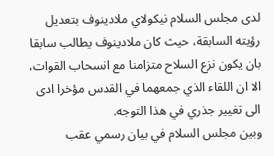لدى مجلس السلام نيكولاي ملادينوف بتعديل رؤيته السابقة، حيث كان ملادينوف يطالب سابقا بان يكون نزع السلاح متزامنا مع انسحاب القوات، الا ان اللقاء الذي جمعهما في القدس مؤخرا ادى الى تغيير جذري في هذا التوجه.
وبين مجلس السلام في بيان رسمي عقب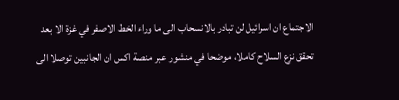الاجتماع ان اسرائيل لن تبادر بالانسحاب الى ما وراء الخط الاصفر في غزة الا بعد تحقق نزع السلاح كاملا، موضحا في منشور عبر منصة اكس ان الجانبين توصلا الى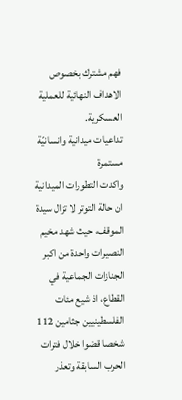فهم مشترك بخصوص الاهداف النهائية للعملية العسكرية.
تداعيات ميدانية وانسانيّة مستمرة
واكدت التطورات الميدانية ان حالة التوتر لا تزال سيدة الموقف، حيث شهد مخيم النصيرات واحدة من اكبر الجنازات الجماعية في القطاع، اذ شيع مئات الفلسطينيين جثامين 112 شخصا قضوا خلال فترات الحرب السابقة وتعذر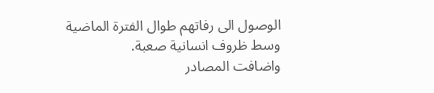الوصول الى رفاتهم طوال الفترة الماضية وسط ظروف انسانية صعبة.
واضافت المصادر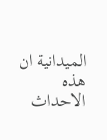الميدانية ان هذه الاحداث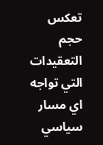تعكس حجم التعقيدات التي تواجه اي مسار سياسي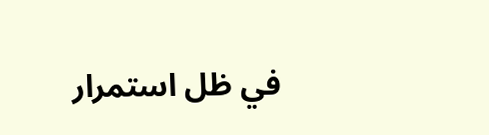في ظل استمرار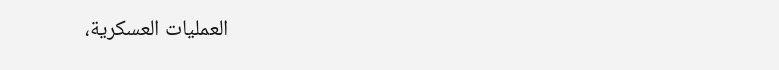العمليات العسكرية،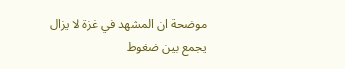موضحة ان المشهد في غزة لا يزال يجمع بين ضغوط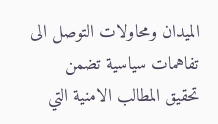الميدان ومحاولات التوصل الى تفاهمات سياسية تضمن تحقيق المطالب الامنية التي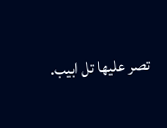تصر عليها تل ابيب.